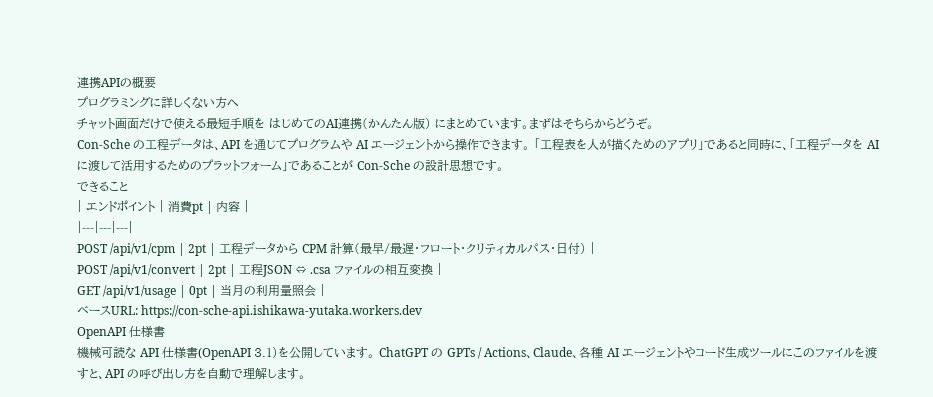連携APIの概要
プログラミングに詳しくない方へ
チャット画面だけで使える最短手順を はじめてのAI連携(かんたん版) にまとめています。まずはそちらからどうぞ。
Con-Sche の工程データは、API を通じてプログラムや AI エージェントから操作できます。 「工程表を人が描くためのアプリ」であると同時に、「工程データを AI に渡して活用するためのプラットフォーム」であることが Con-Sche の設計思想です。
できること
| エンドポイント | 消費pt | 内容 |
|---|---|---|
POST /api/v1/cpm | 2pt | 工程データから CPM 計算(最早/最遅・フロート・クリティカルパス・日付) |
POST /api/v1/convert | 2pt | 工程JSON ⇔ .csa ファイルの相互変換 |
GET /api/v1/usage | 0pt | 当月の利用量照会 |
ベースURL: https://con-sche-api.ishikawa-yutaka.workers.dev
OpenAPI 仕様書
機械可読な API 仕様書(OpenAPI 3.1)を公開しています。 ChatGPT の GPTs / Actions、Claude、各種 AI エージェントやコード生成ツールにこのファイルを渡すと、API の呼び出し方を自動で理解します。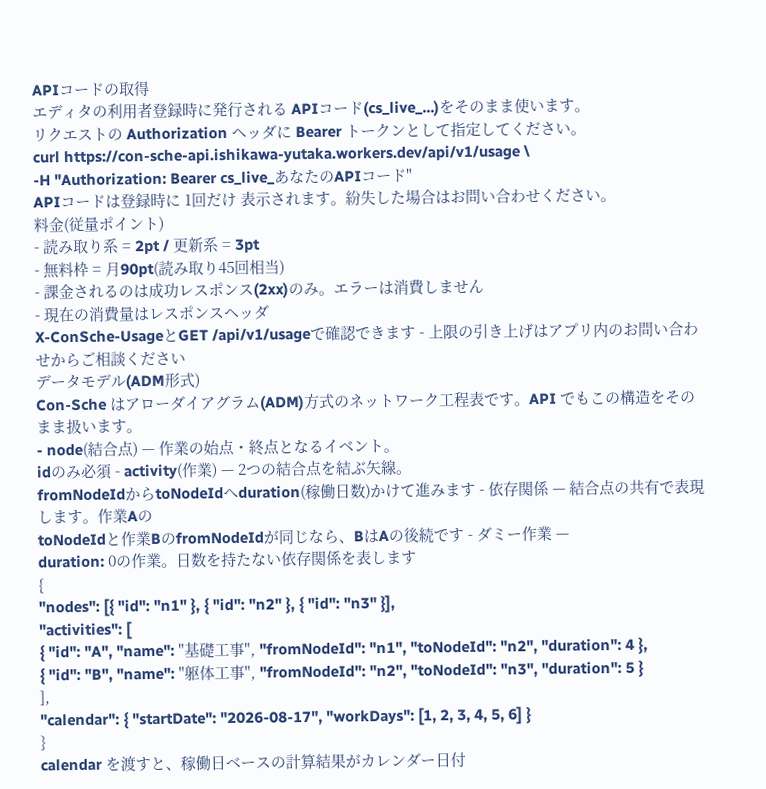APIコードの取得
エディタの利用者登録時に発行される APIコード(cs_live_...)をそのまま使います。
リクエストの Authorization ヘッダに Bearer トークンとして指定してください。
curl https://con-sche-api.ishikawa-yutaka.workers.dev/api/v1/usage \
-H "Authorization: Bearer cs_live_あなたのAPIコード"
APIコードは登録時に 1回だけ 表示されます。紛失した場合はお問い合わせください。
料金(従量ポイント)
- 読み取り系 = 2pt / 更新系 = 3pt
- 無料枠 = 月90pt(読み取り45回相当)
- 課金されるのは成功レスポンス(2xx)のみ。エラーは消費しません
- 現在の消費量はレスポンスヘッダ
X-ConSche-UsageとGET /api/v1/usageで確認できます - 上限の引き上げはアプリ内のお問い合わせからご相談ください
データモデル(ADM形式)
Con-Sche はアローダイアグラム(ADM)方式のネットワーク工程表です。API でもこの構造をそのまま扱います。
- node(結合点) — 作業の始点・終点となるイベント。
idのみ必須 - activity(作業) — 2つの結合点を結ぶ矢線。
fromNodeIdからtoNodeIdへduration(稼働日数)かけて進みます - 依存関係 — 結合点の共有で表現します。作業Aの
toNodeIdと作業BのfromNodeIdが同じなら、BはAの後続です - ダミー作業 —
duration: 0の作業。日数を持たない依存関係を表します
{
"nodes": [{ "id": "n1" }, { "id": "n2" }, { "id": "n3" }],
"activities": [
{ "id": "A", "name": "基礎工事", "fromNodeId": "n1", "toNodeId": "n2", "duration": 4 },
{ "id": "B", "name": "躯体工事", "fromNodeId": "n2", "toNodeId": "n3", "duration": 5 }
],
"calendar": { "startDate": "2026-08-17", "workDays": [1, 2, 3, 4, 5, 6] }
}
calendar を渡すと、稼働日ベースの計算結果がカレンダー日付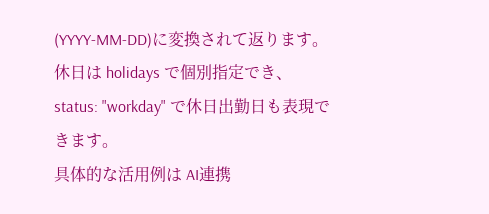(YYYY-MM-DD)に変換されて返ります。
休日は holidays で個別指定でき、status: "workday" で休日出勤日も表現できます。
具体的な活用例は AI連携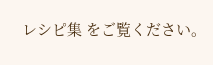レシピ集 をご覧ください。